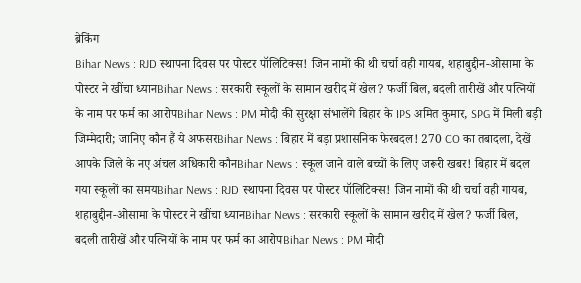ब्रेकिंग
Bihar News : RJD स्थापना दिवस पर पोस्टर पॉलिटिक्स! जिन नामों की थी चर्चा वही गायब, शहाबुद्दीन-ओसामा के पोस्टर ने खींचा ध्यानBihar News : सरकारी स्कूलों के सामान खरीद में खेल? फर्जी बिल, बदली तारीखें और पत्नियों के नाम पर फर्म का आरोपBihar News : PM मोदी की सुरक्षा संभालेंगे बिहार के IPS अमित कुमार, SPG में मिली बड़ी जिम्मेदारी; जानिए कौन हैं ये अफसरBihar News : बिहार में बड़ा प्रशासनिक फेरबदल! 270 CO का तबादला, देखें आपके जिले के नए अंचल अधिकारी कौनBihar News : स्कूल जाने वाले बच्चों के लिए जरूरी खबर! बिहार में बदल गया स्कूलों का समयBihar News : RJD स्थापना दिवस पर पोस्टर पॉलिटिक्स! जिन नामों की थी चर्चा वही गायब, शहाबुद्दीन-ओसामा के पोस्टर ने खींचा ध्यानBihar News : सरकारी स्कूलों के सामान खरीद में खेल? फर्जी बिल, बदली तारीखें और पत्नियों के नाम पर फर्म का आरोपBihar News : PM मोदी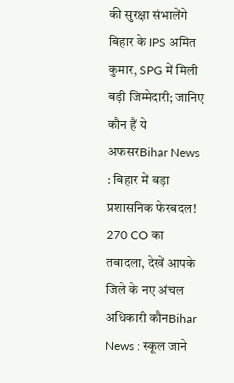की सुरक्षा संभालेंगे बिहार के IPS अमित कुमार, SPG में मिली बड़ी जिम्मेदारी; जानिए कौन हैं ये अफसरBihar News : बिहार में बड़ा प्रशासनिक फेरबदल! 270 CO का तबादला, देखें आपके जिले के नए अंचल अधिकारी कौनBihar News : स्कूल जाने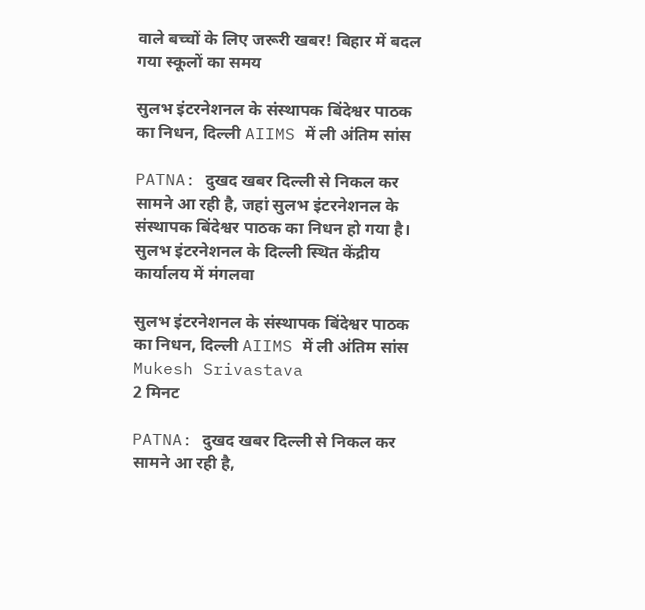वाले बच्चों के लिए जरूरी खबर! बिहार में बदल गया स्कूलों का समय

सुलभ इंटरनेशनल के संस्थापक बिंदेश्वर पाठक का निधन, दिल्ली AIIMS में ली अंतिम सांस

PATNA: दुखद खबर दिल्ली से निकल कर सामने आ रही है, जहां सुलभ इंटरनेशनल के संस्थापक बिंदेश्वर पाठक का निधन हो गया है। सुलभ इंटरनेशनल के दिल्ली स्थित केंद्रीय कार्यालय में मंगलवा

सुलभ इंटरनेशनल के संस्थापक बिंदेश्वर पाठक का निधन, दिल्ली AIIMS में ली अंतिम सांस
Mukesh Srivastava
2 मिनट

PATNA: दुखद खबर दिल्ली से निकल कर सामने आ रही है,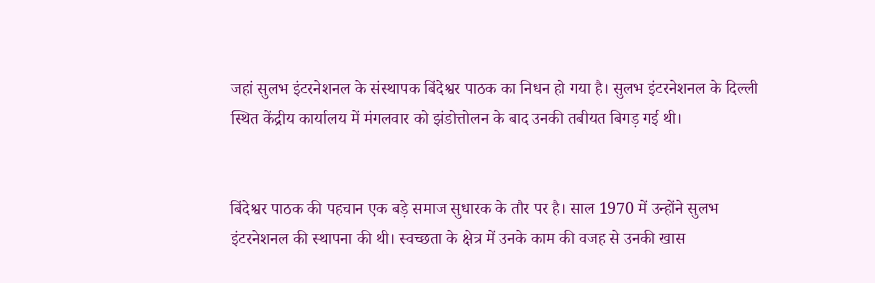जहां सुलभ इंटरनेशनल के संस्थापक बिंदेश्वर पाठक का निधन हो गया है। सुलभ इंटरनेशनल के दिल्ली स्थित केंद्रीय कार्यालय में मंगलवार को झंडोत्तोलन के बाद उनकी तबीयत बिगड़ गई थी।


बिंदेश्वर पाठक की पहचान एक बड़े समाज सुधारक के तौर पर है। साल 1970 में उन्होंने सुलभ इंटरनेशनल की स्थापना की थी। स्वच्छता के क्षेत्र में उनके काम की वजह से उनकी खास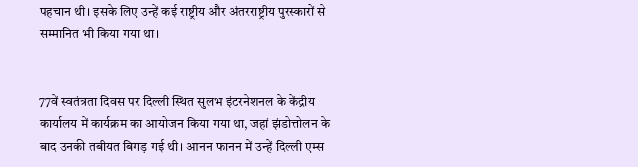पहचान थी। इसके लिए उन्हें कई राष्ट्रीय और अंतरराष्ट्रीय पुरस्कारों से सम्मानित भी किया गया था।


77वें स्वतंत्रता दिवस पर दिल्ली स्थित सुलभ इंटरनेशनल के केंद्रीय कार्यालय में कार्यक्रम का आयोजन किया गया था, जहां झंडोत्तोलन के बाद उनकी तबीयत बिगड़ गई थी। आनन फानन में उन्हें दिल्ली एम्स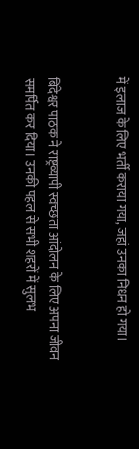में इलाज के लिए भर्ती कराया गया, जहां उनका निधन हो गया।


बिंदेश्वर पाठक ने राष्ट्रव्यापी स्वच्छता आंदोलन के लिए अपना जीवन समर्पित कर दिया। उनकी पहल से सभी शहरों में सुलभ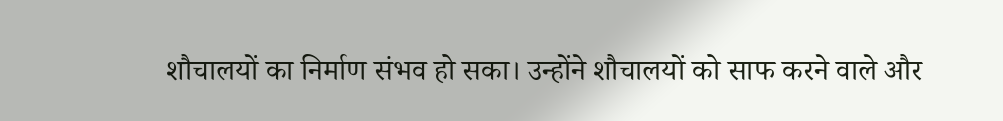शौचालयों का निर्माण संभव हो सका। उन्होंने शौचालयों को साफ करने वाले और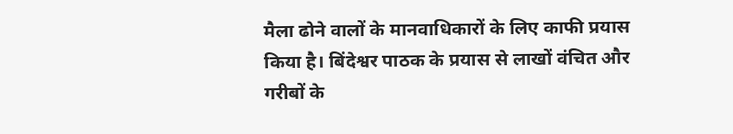मैला ढोने वालों के मानवाधिकारों के लिए काफी प्रयास किया है। बिंदेश्वर पाठक के प्रयास से लाखों वंचित और गरीबों के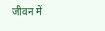जीवन में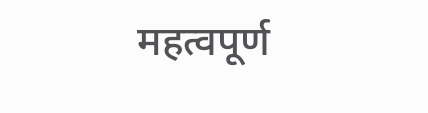महत्वपूर्ण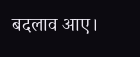बदलाव आए।